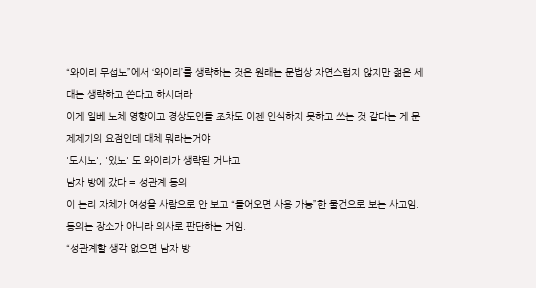“와이리 무섭노”에서 ‘와이리’를 생략하는 것은 원래는 문법상 자연스럽지 않지만 젊은 세대는 생략하고 쓴다고 하시더라
이게 일베 노체 영향이고 경상도인들 조차도 이젠 인식하지 못하고 쓰는 것 같다는 게 문제제기의 요점인데 대체 뭐라는거야
'도시노', '있노' 도 와이리가 생략된 거냐고
남자 방에 갔다 = 성관계 동의
이 논리 자체가 여성을 사람으로 안 보고 “들어오면 사용 가능”한 물건으로 보는 사고임.
동의는 장소가 아니라 의사로 판단하는 거임.
“성관계할 생각 없으면 남자 방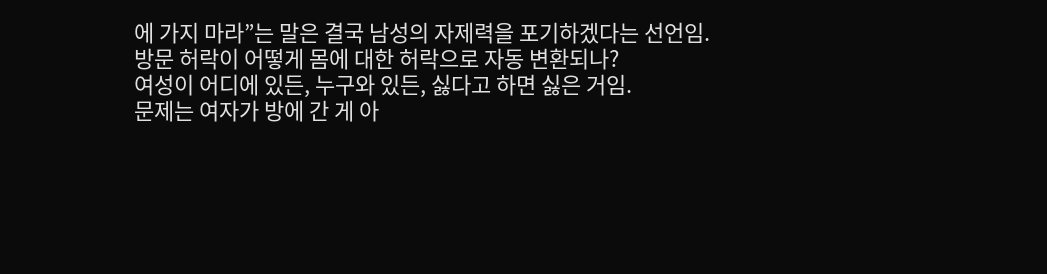에 가지 마라”는 말은 결국 남성의 자제력을 포기하겠다는 선언임.
방문 허락이 어떻게 몸에 대한 허락으로 자동 변환되나?
여성이 어디에 있든, 누구와 있든, 싫다고 하면 싫은 거임.
문제는 여자가 방에 간 게 아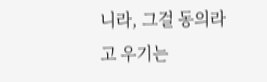니라, 그걸 동의라고 우기는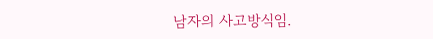남자의 사고방식임.